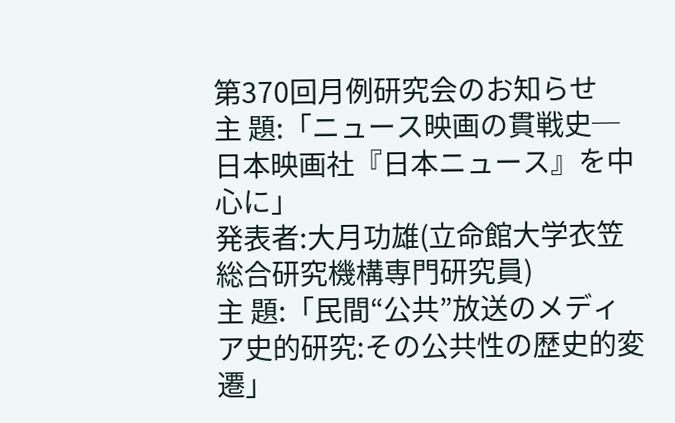第370回月例研究会のお知らせ
主 題:「ニュース映画の貫戦史─日本映画社『日本ニュース』を中心に」
発表者:大月功雄(立命館大学衣笠総合研究機構専門研究員)
主 題:「民間“公共”放送のメディア史的研究:その公共性の歴史的変遷」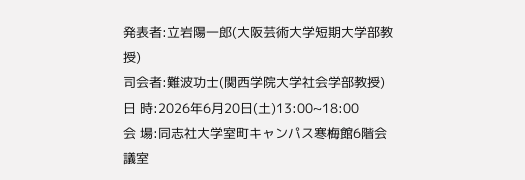発表者:立岩陽一郎(大阪芸術大学短期大学部教授)
司会者:難波功士(関西学院大学社会学部教授)
日 時:2026年6月20日(土)13:00~18:00
会 場:同志社大学室町キャンパス寒梅館6階会議室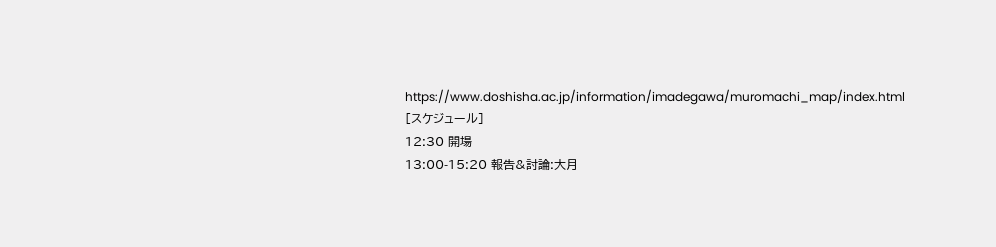https://www.doshisha.ac.jp/information/imadegawa/muromachi_map/index.html
[スケジュール]
12:30 開場
13:00-15:20 報告&討論:大月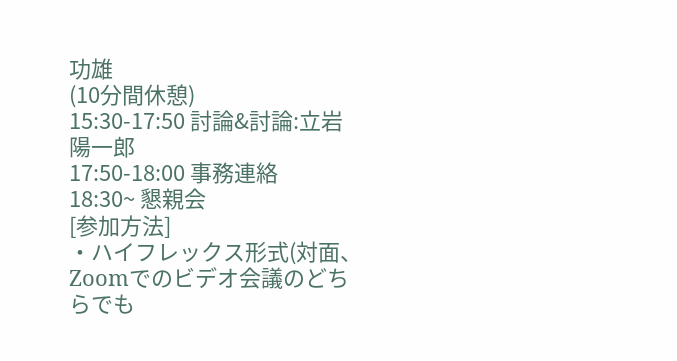功雄
(10分間休憩)
15:30-17:50 討論&討論:立岩陽一郎
17:50-18:00 事務連絡
18:30~ 懇親会
[参加方法]
・ハイフレックス形式(対面、Zoomでのビデオ会議のどちらでも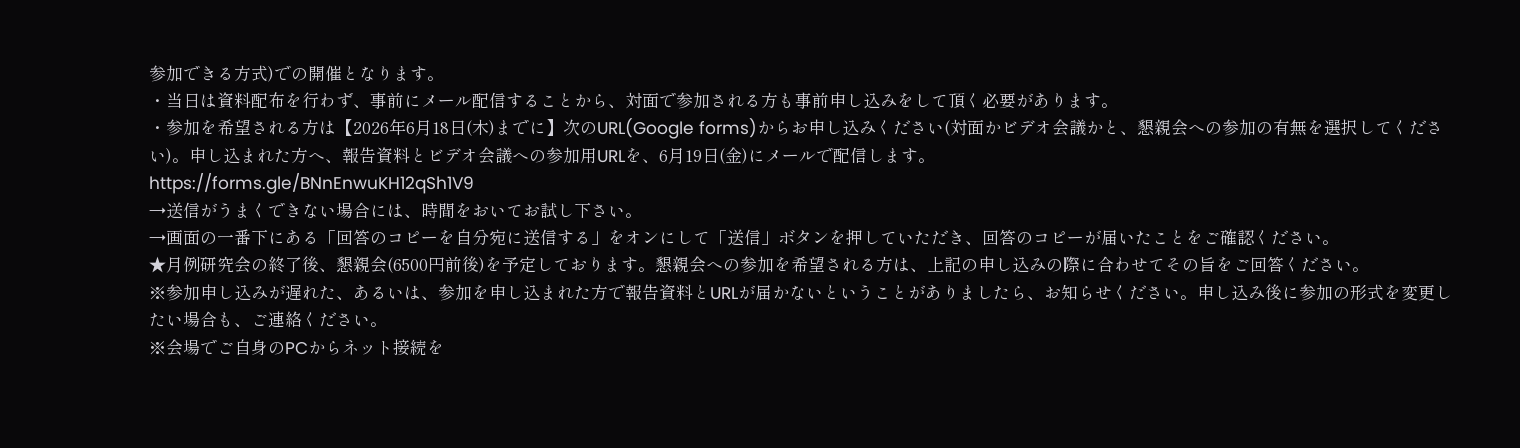参加できる方式)での開催となります。
・当日は資料配布を行わず、事前にメール配信することから、対面で参加される方も事前申し込みをして頂く必要があります。
・参加を希望される方は【2026年6月18日(木)までに】次のURL(Google forms)からお申し込みください(対面かビデオ会議かと、懇親会への参加の有無を選択してください)。申し込まれた方へ、報告資料とビデオ会議への参加用URLを、6月19日(金)にメールで配信します。
https://forms.gle/BNnEnwuKH12qSh1V9
→送信がうまくできない場合には、時間をおいてお試し下さい。
→画面の一番下にある「回答のコピーを自分宛に送信する」をオンにして「送信」ボタンを押していただき、回答のコピーが届いたことをご確認ください。
★月例研究会の終了後、懇親会(6500円前後)を予定しております。懇親会への参加を希望される方は、上記の申し込みの際に合わせてその旨をご回答ください。
※参加申し込みが遅れた、あるいは、参加を申し込まれた方で報告資料とURLが届かないということがありましたら、お知らせください。申し込み後に参加の形式を変更したい場合も、ご連絡ください。
※会場でご自身のPCからネット接続を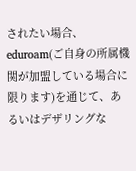されたい場合、eduroam(ご自身の所属機関が加盟している場合に限ります)を通じて、あるいはデザリングな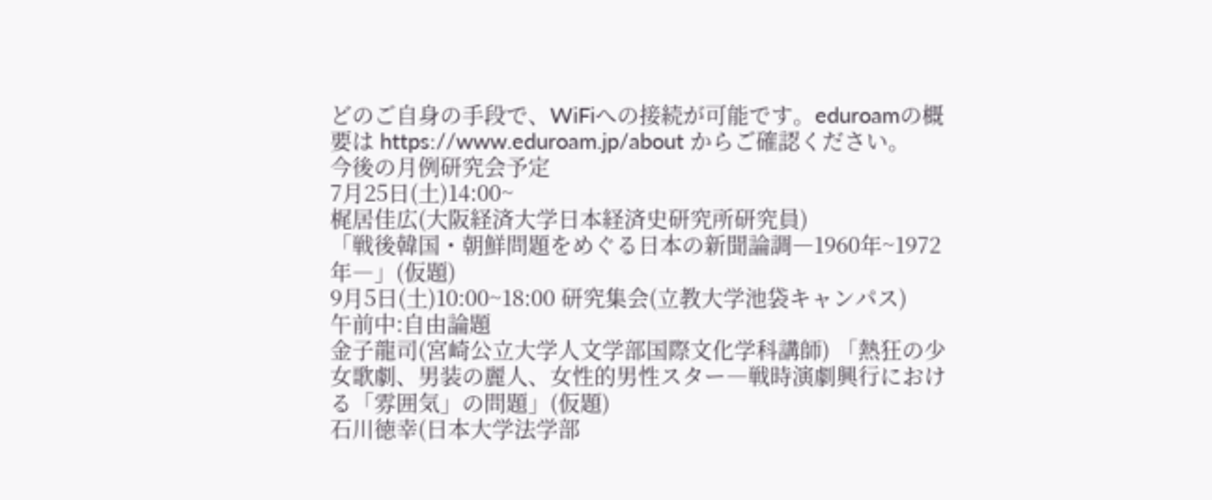どのご自身の手段で、WiFiへの接続が可能です。eduroamの概要は https://www.eduroam.jp/about からご確認ください。
今後の月例研究会予定
7月25日(土)14:00~
梶居佳広(大阪経済大学日本経済史研究所研究員)
「戦後韓国・朝鮮問題をめぐる日本の新聞論調―1960年~1972年―」(仮題)
9月5日(土)10:00~18:00 研究集会(立教大学池袋キャンパス)
午前中:自由論題
金子龍司(宮崎公立大学人文学部国際文化学科講師) 「熱狂の少女歌劇、男装の麗人、女性的男性スター―戦時演劇興行における「雰囲気」の問題」(仮題)
石川徳幸(日本大学法学部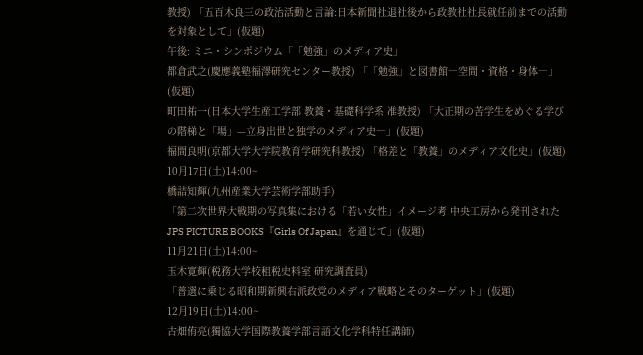教授) 「五百木良三の政治活動と言論:日本新聞社退社後から政教社社長就任前までの活動を対象として」(仮題)
午後: ミニ・シンポジウム「「勉強」のメディア史」
都倉武之(慶應義塾福澤研究センター教授) 「「勉強」と図書館―空間・資格・身体―」(仮題)
町田祐一(日本大学生産工学部 教養・基礎科学系 准教授) 「大正期の苦学生をめぐる学びの階梯と「場」—立身出世と独学のメディア史―」(仮題)
福間良明(京都大学大学院教育学研究科教授) 「格差と「教養」のメディア文化史」(仮題)
10月17日(土)14:00~
橋詰知輝(九州産業大学芸術学部助手)
「第二次世界大戦期の写真集における「若い女性」イメージ考 中央工房から発刊された JPS PICTURE BOOKS『Girls Of Japan』を通じて」(仮題)
11月21日(土)14:00~
玉木寛輝(税務大学校租税史料室 研究調査員)
「普選に乗じる昭和期新興右派政党のメディア戦略とそのターゲット」(仮題)
12月19日(土)14:00~
古畑侑亮(獨協大学国際教養学部言語文化学科特任講師)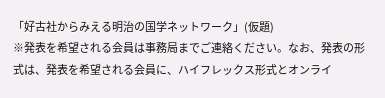「好古社からみえる明治の国学ネットワーク」(仮題)
※発表を希望される会員は事務局までご連絡ください。なお、発表の形式は、発表を希望される会員に、ハイフレックス形式とオンライ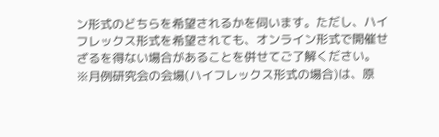ン形式のどちらを希望されるかを伺います。ただし、ハイフレックス形式を希望されても、オンライン形式で開催せざるを得ない場合があることを併せてご了解ください。
※月例研究会の会場(ハイフレックス形式の場合)は、原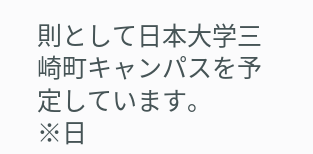則として日本大学三崎町キャンパスを予定しています。
※日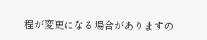程が変更になる場合がありますの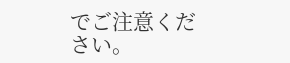でご注意ください。